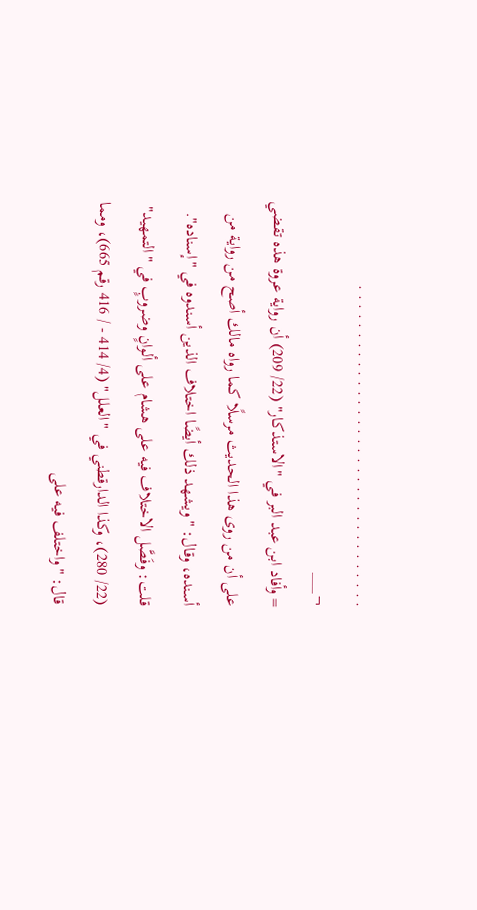. . . . . . . . . . . . . . . . . . . . . . . . . . . . . . . . . .
¬___
= وأفاد ابن عبد البر في "الاستذكار" (22/ 209) أن رواية عروة هذه تقضي على أن من روى هذا الحديث مرسلًا كما رواه مالك أصح من رواية من أسنده، وقال: "ويشهد ذلك أيضًا اختلاف الذين أسندوه في "إسناده".
قلت: وفَصَّل الاختلاف فيه على هشام على ألوانٍ وضروبٍ في "التمهيد" (22/ 280)، وكذا الدارقطني في "العلل" (4/ 414 - / 416 رقم 665)، ومما قال: "واختلف فيه على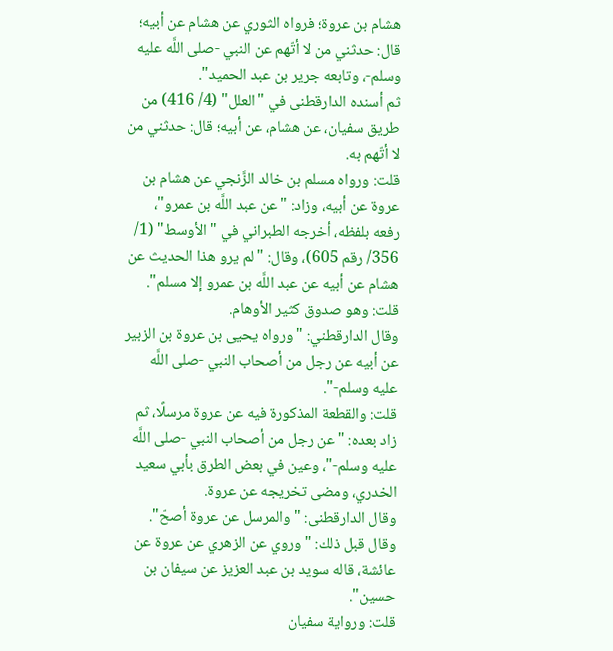هشام بن عروة؛ فرواه الثوري عن هشام عن أبيه؛ قال: حدثني من لا أتّهم عن النبي -صلى اللَّه عليه وسلم-، وتابعه جرير بن عبد الحميد".
ثم أسنده الدارقطنى في "العلل" (4/ 416) من طريق سفيان، عن هشام، عن أبيه؛ قال: حدثني من لا أتّهم به.
قلت: ورواه مسلم بن خالد الزَّنجي عن هشام بن عروة عن أبيه، وزاد: "عن عبد اللَّه بن عمرو"، رفعه بلفظه، أخرجه الطبراني في "الأوسط" (1/ 356/ رقم 605)، وقال: "لم يرو هذا الحديث عن هشام عن أبيه عن عبد اللَّه بن عمرو إلا مسلم".
قلت: وهو صدوق كثير الأوهام.
وقال الدارقطني: "ورواه يحيى بن عروة بن الزبير عن أبيه عن رجل من أصحاب النبي -صلى اللَّه عليه وسلم-".
قلت: والقطعة المذكورة فيه عن عروة مرسلًا، ثم زاد بعده: "عن رجل من أصحاب النبي -صلى اللَّه عليه وسلم-"، وعين في بعض الطرق بأبي سعيد الخدري، ومضى تخريجه عن عروة.
وقال الدارقطنى: "والمرسل عن عروة أصحّ".
وقال قبل ذلك: "وروي عن الزهري عن عروة عن عائشة، قاله سويد بن عبد العزيز عن سيفان بن حسين".
قلت: ورواية سفيان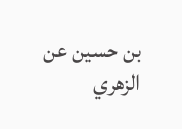بن حسين عن الزهري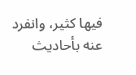فيها كثير، وانفرد عنه بأحاديث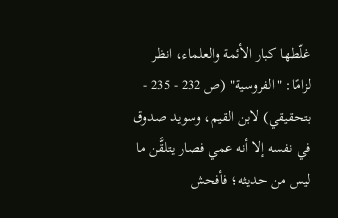غلّطها كبار الأئمة والعلماء، انظر لزامًا: "الفروسية" (ص 232 - 235 - بتحقيقي) لابن القيم، وسويد صدوق في نفسه إلا أنه عمي فصار يتلقَّن ما ليس من حديثه؛ فأفحش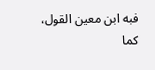فبه ابن معين القول، كما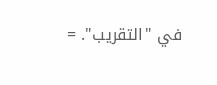في "التقريب". =